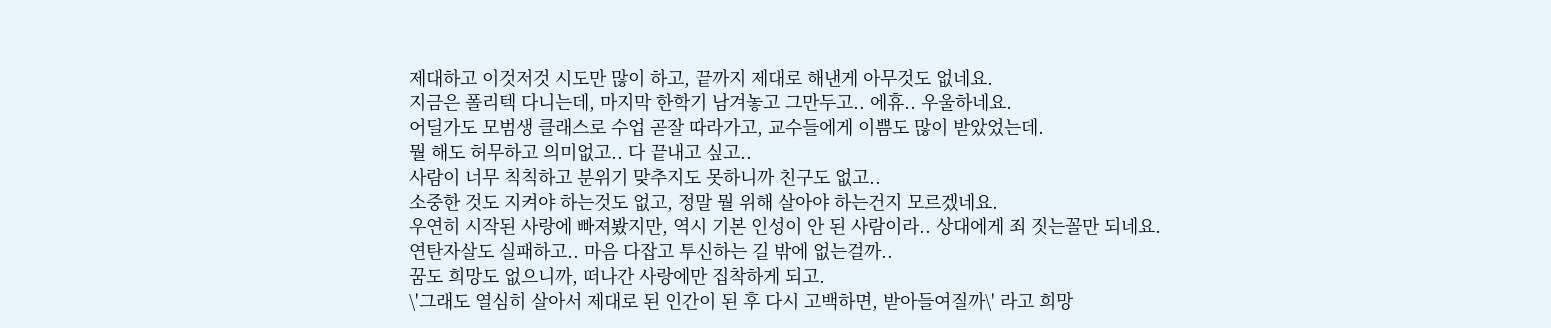제대하고 이것저것 시도만 많이 하고, 끝까지 제대로 해낸게 아무것도 없네요.
지금은 폴리텍 다니는데, 마지막 한학기 남겨놓고 그만두고.. 에휴.. 우울하네요.
어딜가도 모범생 클래스로 수업 곧잘 따라가고, 교수들에게 이쁨도 많이 받았었는데.
뭘 해도 허무하고 의미없고.. 다 끝내고 싶고..
사람이 너무 칙칙하고 분위기 맞추지도 못하니까 친구도 없고..
소중한 것도 지켜야 하는것도 없고, 정말 뭘 위해 살아야 하는건지 모르겠네요.
우연히 시작된 사랑에 빠져봤지만, 역시 기본 인성이 안 된 사람이라.. 상대에게 죄 짓는꼴만 되네요.
연탄자살도 실패하고.. 마음 다잡고 투신하는 길 밖에 없는걸까..
꿈도 희망도 없으니까, 떠나간 사랑에만 집착하게 되고.
\'그래도 열심히 살아서 제대로 된 인간이 된 후 다시 고백하면, 받아들여질까\' 라고 희망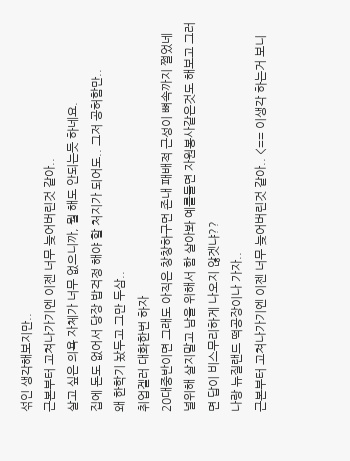섞인 생각해보지만..
근본부터 고쳐나가기엔 이젠 너무 늦어버린것 같아..
살고 싶은 의욕 자체가 너무 없으니까, 뭘 해도 안되는듯 하네요.
집에 돈도 없어서 당장 밥걱정 해야 할 처지가 되어도.. 그저 공허함만..
왜 한학기 놨두고 그만 두삼..
취업겔러 대화한번 하자
20대중반이면 그래도 아직은 창창하구먼 존내 패배적 근성이 뼈속까지 쩔었네 널위해 살지말고 남을 위해서 함 살아봐 예를들면 자원봉사같은것도 해보고 그러면 답이 비스무리하게 나오지 않겟냐??
나랑 뉴질랜드 떡공장이나 가자..
근본부터 고쳐나가기엔 이젠 너무 늦어버린것 같아.. <== 이생각 하는거 보니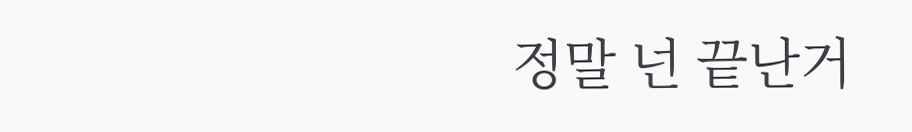정말 넌 끝난거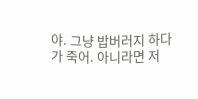야. 그냥 밥버러지 하다가 죽어. 아니라면 저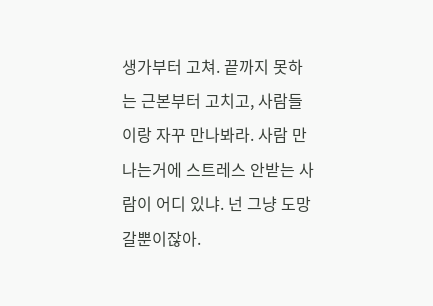생가부터 고쳐. 끝까지 못하는 근본부터 고치고, 사람들이랑 자꾸 만나봐라. 사람 만나는거에 스트레스 안받는 사람이 어디 있냐. 넌 그냥 도망 갈뿐이잖아.